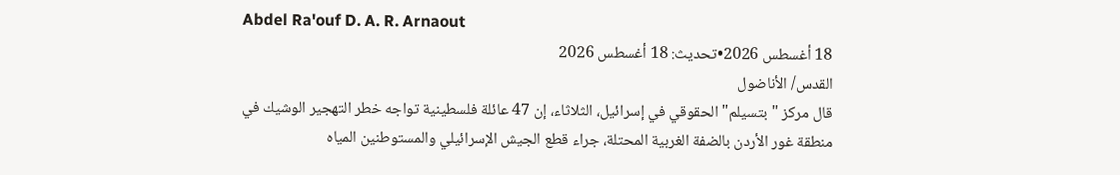Abdel Ra'ouf D. A. R. Arnaout
18 أغسطس 2026•تحديث: 18 أغسطس 2026
القدس/ الأناضول
قال مركز "بتسيلم" الحقوقي في إسرائيل، الثلاثاء، إن 47 عائلة فلسطينية تواجه خطر التهجير الوشيك في منطقة غور الأردن بالضفة الغربية المحتلة، جراء قطع الجيش الإسرائيلي والمستوطنين المياه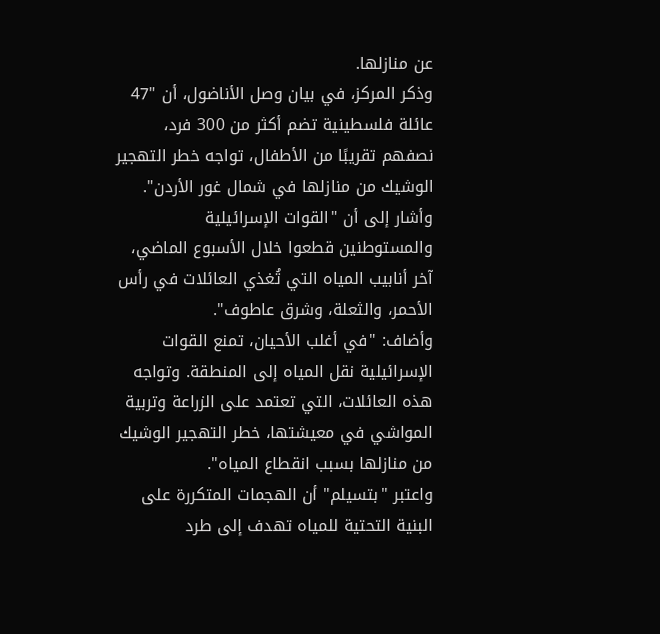عن منازلها.
وذكر المركز، في بيان وصل الأناضول، أن "47 عائلة فلسطينية تضم أكثر من 300 فرد، نصفهم تقريبًا من الأطفال، تواجه خطر التهجير الوشيك من منازلها في شمال غور الأردن".
وأشار إلى أن "القوات الإسرائيلية والمستوطنين قطعوا خلال الأسبوع الماضي، آخر أنابيب المياه التي تُغذي العائلات في رأس الأحمر، والثعلة، وشرق عاطوف".
وأضاف: "في أغلب الأحيان، تمنع القوات الإسرائيلية نقل المياه إلى المنطقة. وتواجه هذه العائلات، التي تعتمد على الزراعة وتربية المواشي في معيشتها، خطر التهجير الوشيك من منازلها بسبب انقطاع المياه".
واعتبر "بتسيلم" أن الهجمات المتكررة على البنية التحتية للمياه تهدف إلى طرد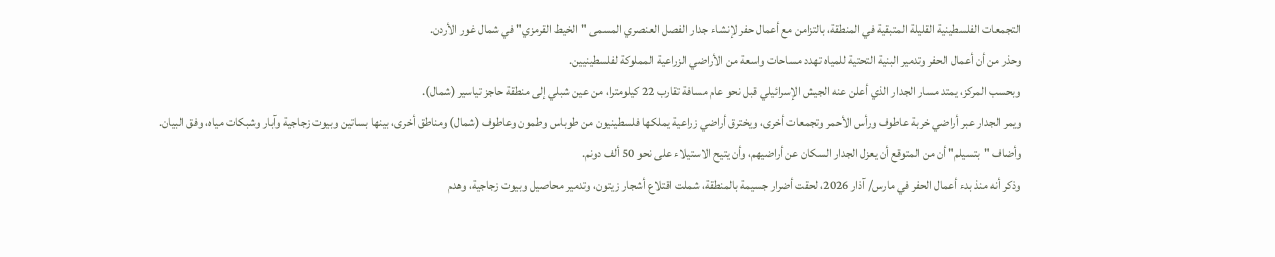التجمعات الفلسطينية القليلة المتبقية في المنطقة، بالتزامن مع أعمال حفر لإنشاء جدار الفصل العنصري المسمى "الخيط القرمزي" في شمال غور الأردن.
وحذر من أن أعمال الحفر وتدمير البنية التحتية للمياه تهدد مساحات واسعة من الأراضي الزراعية المملوكة لفلسطينيين.
وبحسب المركز، يمتد مسار الجدار الذي أعلن عنه الجيش الإسرائيلي قبل نحو عام مسافة تقارب 22 كيلومترا، من عين شبلي إلى منطقة حاجز تياسير (شمال).
ويمر الجدار عبر أراضي خربة عاطوف ورأس الأحمر وتجمعات أخرى، ويخترق أراضي زراعية يملكها فلسطينيون من طوباس وطمون وعاطوف (شمال) ومناطق أخرى، بينها بساتين وبيوت زجاجية وآبار وشبكات مياه، وفق البيان.
وأضاف "بتسيلم" أن من المتوقع أن يعزل الجدار السكان عن أراضيهم، وأن يتيح الاستيلاء على نحو 50 ألف دونم.
وذكر أنه منذ بدء أعمال الحفر في مارس/ آذار 2026، لحقت أضرار جسيمة بالمنطقة، شملت اقتلاع أشجار زيتون، وتدمير محاصيل وبيوت زجاجية، وهدم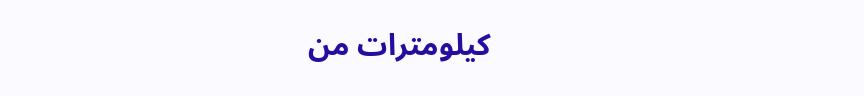كيلومترات من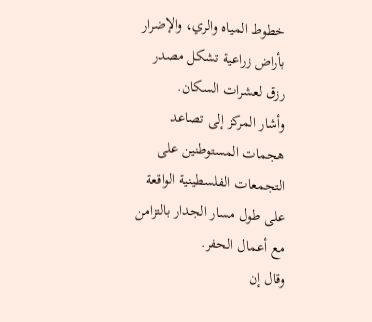خطوط المياه والري، والإضرار بأراض زراعية تشكل مصدر رزق لعشرات السكان.
وأشار المركز إلى تصاعد هجمات المستوطنين على التجمعات الفلسطينية الواقعة على طول مسار الجدار بالتزامن مع أعمال الحفر.
وقال إن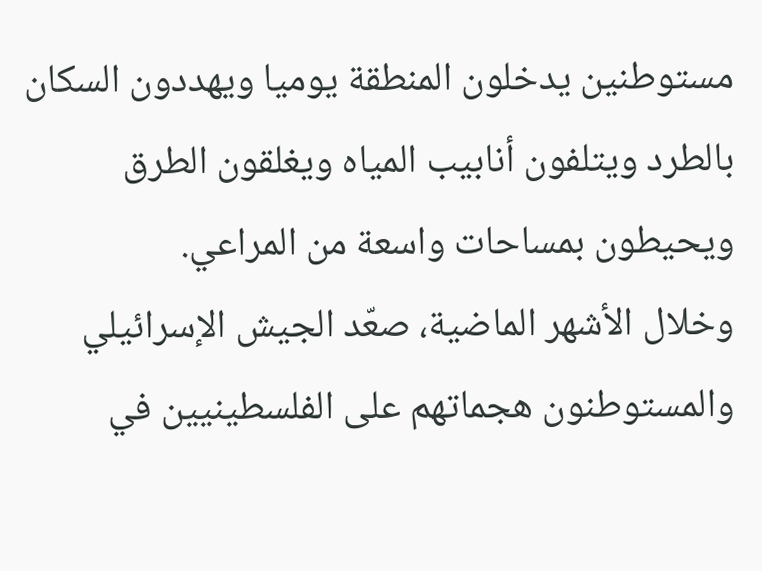مستوطنين يدخلون المنطقة يوميا ويهددون السكان بالطرد ويتلفون أنابيب المياه ويغلقون الطرق ويحيطون بمساحات واسعة من المراعي.
وخلال الأشهر الماضية، صعّد الجيش الإسرائيلي والمستوطنون هجماتهم على الفلسطينيين في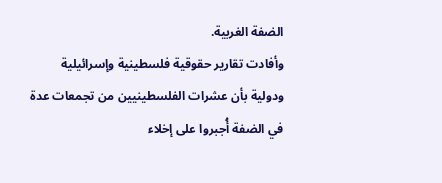الضفة الغربية.
وأفادت تقارير حقوقية فلسطينية وإسرائيلية ودولية بأن عشرات الفلسطينيين من تجمعات عدة في الضفة أُجبروا على إخلاء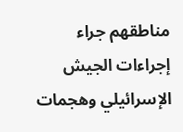مناطقهم جراء إجراءات الجيش الإسرائيلي وهجمات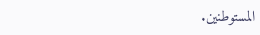المستوطنين.